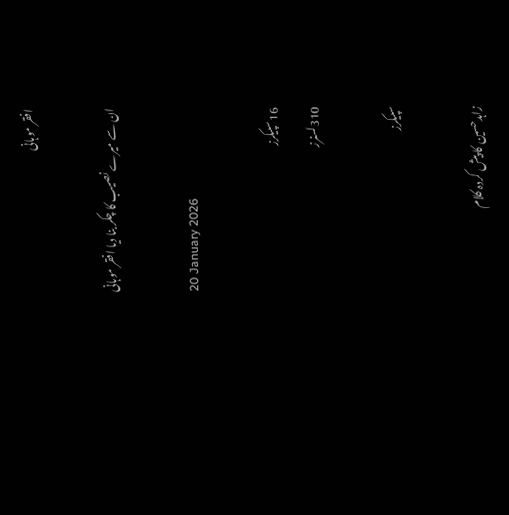افقر موہانی

ان سے میرے نصیب کا چکر بنا دیا افقر موہانی

20 January 2026

16سپیکرز
310لسنرز

سپیکرز

زاہدحسین کا پیش کردہ کلام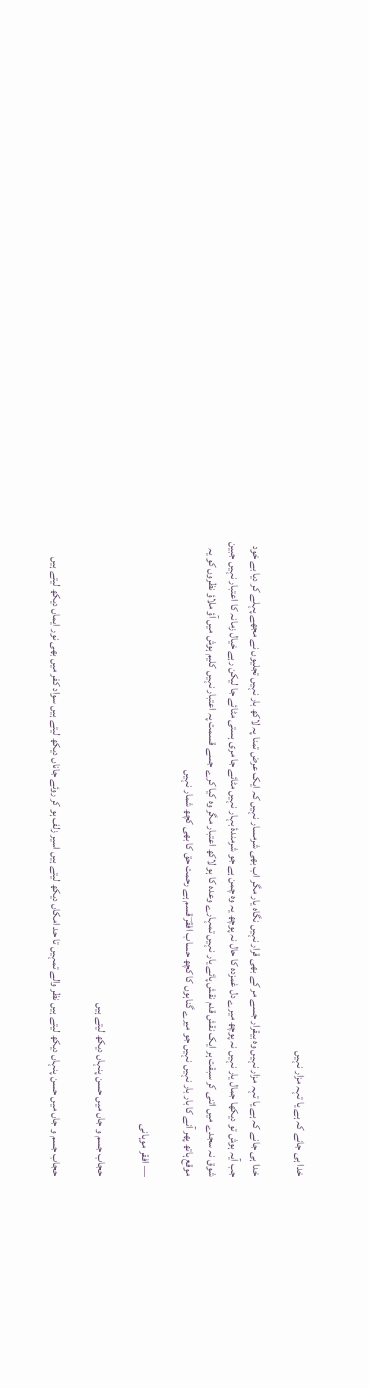خدا ہی جانے کہ ہے یا تہہ مزار نہیں

خدا ہی جانے کہ ہے یا تہہ مزار نہیں وہ بیقرار جسے مر کے بھی قرار نہیں نگاہ یار مگر اب بھی شرمسار نہیں کہ ایک عرض تمنا پہ لاکھ بار نہیں تجلیوں نے مجھے پہلے کر دیا بے خود جب آیہ ہوش تو دیکھا جمال یار نہیں نہ پوچھ میرے دل غمزدہ کا حال نہ پوچھ یہ وہ چمن ہے جو شرمندۂ بہار نہیں مٹائے جا مری ہستی مٹائے جا لیکن رہے خیال زمانہ کا اعتبار نہیں جبین شوق نہ سجدے میں اتنی کر سبقت ہر ایک نقش قدم نقش پائے یار نہیں تمہارے وعدہ کا ہو لاکھ اعتبار مگر وہ کیا کرے جسے قسمت پہ اعتبار نہیں کلیم ہوش میں آؤ ملاؤ نظروں کو یہ موقع ہاتھ پھر آنے کا بار بار نہیں نہیں جو میرے گناہوں کا کچھ حساب افقرؔ قسم ہے رحمت حق کا بھی کچھ شمار نہیں

— افقر موہانی

حجاب جسم و جاں میں حسن پنہاں دیکھ لیتے ہیں

حجاب جسم و جاں میں حسن پنہاں دیکھ لیتے ہیں نظر والے تمہیں تا حد امکاں دیکھ لیتے ہیں اسیر زلف ہو کر روئے جاناں دیکھ لیتے ہیں سواد کفر میں بھی نور ایماں دیکھ لیتے ہیں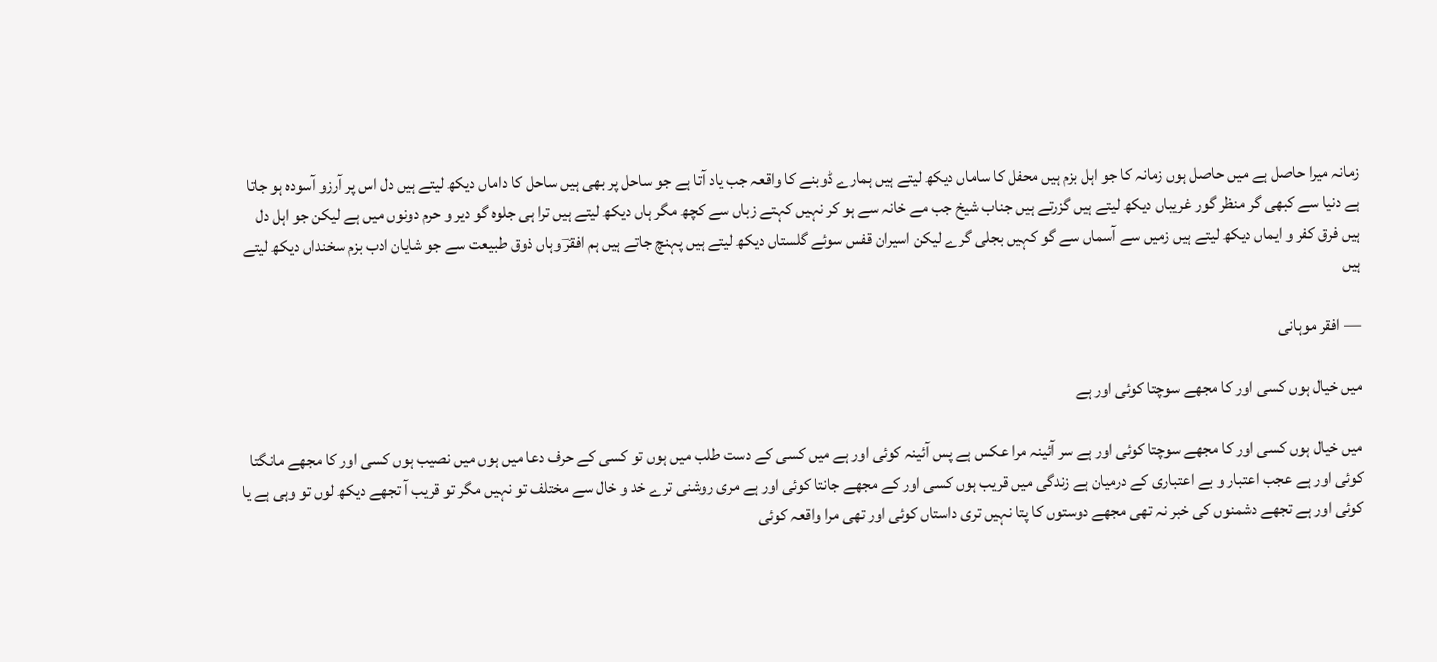زمانہ میرا حاصل ہے میں حاصل ہوں زمانہ کا جو اہل بزم ہیں محفل کا ساماں دیکھ لیتے ہیں ہمارے ڈوبنے کا واقعہ جب یاد آتا ہے جو ساحل پر بھی ہیں ساحل کا داماں دیکھ لیتے ہیں دل اس پر آرزو آسودہ ہو جاتا ہے دنیا سے کبھی گر منظر گور غریباں دیکھ لیتے ہیں گزرتے ہیں جناب شیخ جب مے خانہ سے ہو کر نہیں کہتے زباں سے کچھ مگر ہاں دیکھ لیتے ہیں ترا ہی جلوہ گو دیر و حرم دونوں میں ہے لیکن جو اہل دل ہیں فرق کفر و ایماں دیکھ لیتے ہیں زمیں سے آسماں سے گو کہیں بجلی گرے لیکن اسیران قفس سوئے گلستاں دیکھ لیتے ہیں پہنچ جاتے ہیں ہم افقرؔ وہاں ذوق طبیعت سے جو شایان ادب بزم سخنداں دیکھ لیتے ہیں

— افقر موہانی

میں خیال ہوں کسی اور کا مجھے سوچتا کوئی اور ہے

میں خیال ہوں کسی اور کا مجھے سوچتا کوئی اور ہے سر آئینہ مرا عکس ہے پس آئینہ کوئی اور ہے میں کسی کے دست طلب میں ہوں تو کسی کے حرف دعا میں ہوں میں نصیب ہوں کسی اور کا مجھے مانگتا کوئی اور ہے عجب اعتبار و بے اعتباری کے درمیان ہے زندگی میں قریب ہوں کسی اور کے مجھے جانتا کوئی اور ہے مری روشنی ترے خد و خال سے مختلف تو نہیں مگر تو قریب آ تجھے دیکھ لوں تو وہی ہے یا کوئی اور ہے تجھے دشمنوں کی خبر نہ تھی مجھے دوستوں کا پتا نہیں تری داستاں کوئی اور تھی مرا واقعہ کوئی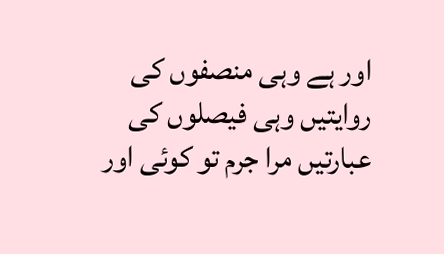اور ہے وہی منصفوں کی روایتیں وہی فیصلوں کی عبارتیں مرا جرم تو کوئی اور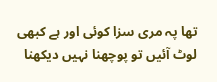تھا پہ مری سزا کوئی اور ہے کبھی لوٹ آئیں تو پوچھنا نہیں دیکھنا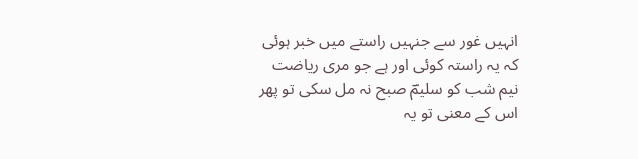انہیں غور سے جنہیں راستے میں خبر ہوئی کہ یہ راستہ کوئی اور ہے جو مری ریاضت نیم شب کو سلیمؔ صبح نہ مل سکی تو پھر اس کے معنی تو یہ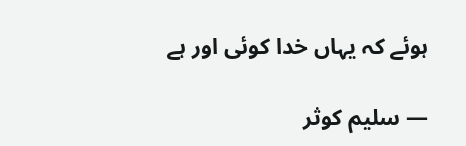ہوئے کہ یہاں خدا کوئی اور ہے

— سلیم کوثر